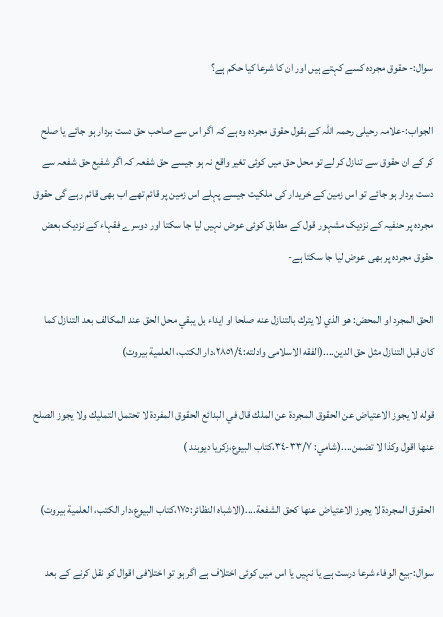سوال:- حقوق مجردہ کسے کہتے ہیں اور ان کا شرعا کیا حکم ہے؟

الجواب:-علامہ رحیلی رحمہ اللہ کے بقول حقوق مجردہ وہ ہے کہ اگر اس سے صاحب حق دست بردار ہو جائے یا صلح کر کے ان حقوق سے تنازل کر لے تو محل حق میں کوئی تغیر واقع نہ ہو جیسے حق شفعہ کہ اگر شفیع حق شفعہ سے دست بردار ہو جائے تو اس زمین کے خریدار کی ملکیت جیسے پہلے اس زمین پر قائم تھے اب بھی قائم رہے گی حقوق مجردہ پر حنفیہ کے نزدیک مشہور قول کے مطابق کوئی عوض نہیں لیا جا سکتا اور دوسرے فقہاء کے نزدیک بعض حقوق مجردہ پر بھی عوض لیا جا سکتا ہے-

الحق المجرد او المحض: هو الذي لا يترك بالتنازل عنه صلحا او ايداء بل يبقي محل الحق عند المكالف بعد التنازل كما كان قبل التنازل مثل حق الدين....(الفقه الاسلامى وادلته:٢٨٥١/٤،دار الكتب، العلمية بيروت)

قوله لا يجوز الاعتياض عن الحقوق المجردة عن الملك قال في البدائع الحقوق المفردة لا تحتمل التمليك ولا يجوز الصلح عنها اقول وكذا لا تضمن....(شامي: ٣٣/٧-٣٤،كتاب البيوع،زكريا ديوبند )

الحقوق المجردة لا يجوز الاعتياض عنها كحق الشفعة....(الاشباه النظائر:١٧٥،كتاب البيوع،دار الكتب، العلمية بيروت)

سوال:-بیع الوفاء شرعا درست ہے یا نہیں یا اس میں کوئی اختلاف ہے اگر ہو تو اختلافی اقوال کو نقل کرنے کے بعد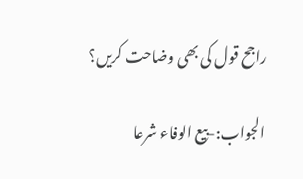راجح قول کی بھی وضاحت کریں؟

الجواب:-بیع الوفاء شرعا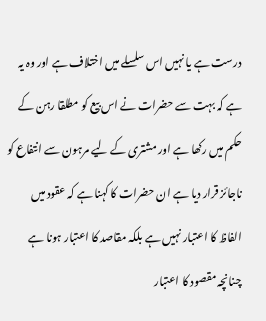درست ہے یا نہیں اس سلسلے میں اختلاف ہے اور وہ یہ ہے کہ بہت سے حضرات نے اس بیع کو مطلقا رہن کے حکم میں رکھا ہے اور مشتری کے لیے مرہون سے انتفاع کو ناجائز قرار دیا ہے ان حضرات کا کہنا ہے کہ عقود میں الفاظ کا اعتبار نہیں ہے بلکہ مقاصد کا اعتبار ہونا ہے چنانچہ مقصود کا اعتبار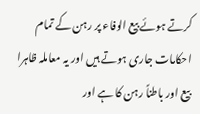کرتے ہوئے بیع الوفاء پر رہن کے تمام احکامات جاری ہوتے ہیں اور یہ معاملہ ظاہرا بیع اور باطناً رہن کا ہے اور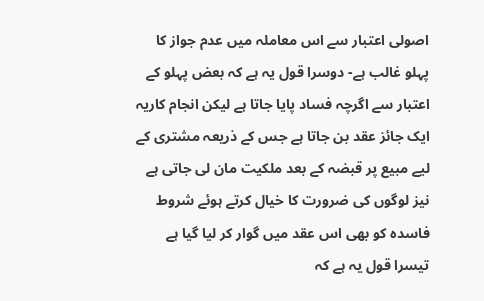اصولی اعتبار سے اس معاملہ میں عدم جواز کا پہلو غالب ہے- دوسرا قول یہ ہے کہ بعض پہلو کے اعتبار سے اگرچہ فساد پایا جاتا ہے لیکن انجام کاریہ ایک جائز عقد بن جاتا ہے جس کے ذریعہ مشتری کے لیے مبیع پر قبضہ کے بعد ملکیت مان لی جاتی ہے نیز لوگوں کی ضرورت کا خیال کرتے ہوئے شروط فاسدہ کو بھی اس عقد میں گوار کر لیا گیا ہے تیسرا قول یہ ہے کہ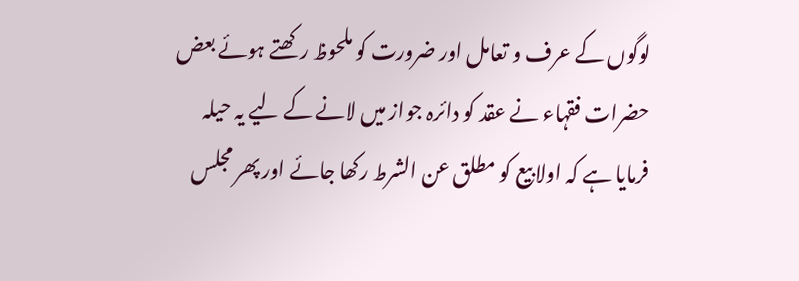لوگوں کے عرف و تعامل اور ضرورت کو ملحوظ رکھتے ہوئے بعض حضرات فقہاء نے عقد کو دائرہ جواز میں لانے کے لیے یہ حیلہ فرمایا ہے کہ اولا بیع کو مطلق عن الشرط رکھا جائے اور پھر مجلس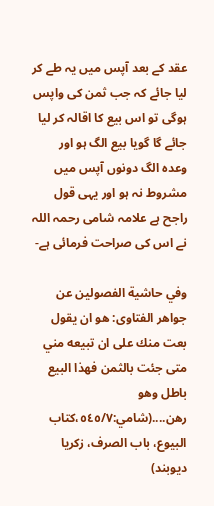عقد کے بعد آپس میں یہ طے کر لیا جائے کہ جب ثمن کی واپس ہوگی تو اس بیع کا اقالہ کر لیا جائے گا گویا بیع الگ ہو اور وعدہ الگ دونوں آپس میں مشروط نہ ہو اور یہی قول راجح ہے علامہ شامی رحمہ اللہ نے اس کی صراحت فرمائی ہے-

وفي حاشية الفصولين عن جواهر الفتاوى: هو ان يقول بعت منك على ان تبيعه مني متى جئت بالثمن فهذا البيع باطل وهو رهن....(شامي:٥٤٥/٧،كتاب البيوع، باب الصرف، زكريا ديوبند)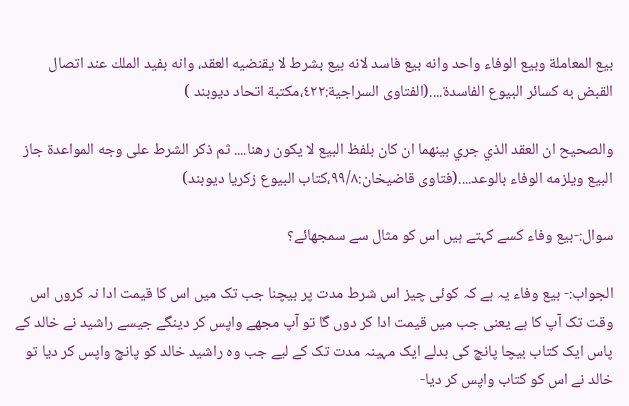بيع المعاملة وبيع الوفاء واحد وانه بيع فاسد لانه بيع بشرط لا يقنضيه العقد، وانه بفيد الملك عند اتصال القبض به كسائر البيوع الفاسدة....(الفتاوى السراجية:٤٢٢،مكتبة اتحاد ديوبند )

والصحيح ان العقد الذي جري بينهما ان كان بلفظ البيع لا يكون رهنا.... ثم ذكر الشرط على وجه المواعدة جاز البيع ويلزمه الوفاء بالوعد....(فتاوى قاضيخان:٩٩/٨،كتاب البيوع زكريا ديوبند)

سوال:-بیع وفاء کسے کہتے ہیں اس کو مثال سے سمجھائے؟

الجواب:- بیع وفاء یہ ہے کہ کوئی چیز اس شرط مدت پر بیچنا جب تک میں اس کا قیمت ادا نہ کروں اس وقت تک آپ کا ہے یعنی جب میں قیمت ادا کر دوں گا تو آپ مجھے واپس کر دینگے جیسے راشید نے خالد کے پاس ایک کتاب بیچا پانچ کی بدلے ایک مہینہ مدت تک کے لیے جب وہ راشید خالد کو پانچ واپس کر دیا تو خالد نے اس کو کتاب واپس کر دیا-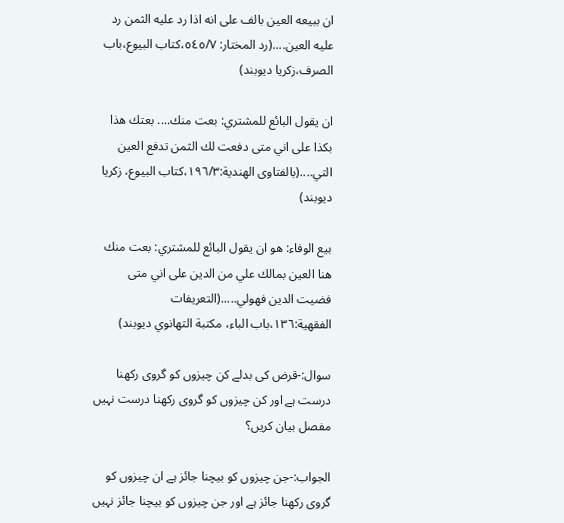ان ببيعه العين بالف على انه اذا رد عليه الثمن رد عليه العين....(رد المختار: ٥٤٥/٧،كتاب البيوع،باب الصرف،زكريا ديوبند)

ان يقول البائع للمشتري: بعت منك.... بعتك هذا بكذا على اني متى دفعت لك الثمن تدفع العين التي....(بالفتاوى الهندية:١٩٦/٣،كتاب البيوع، زكريا ديوبند)

بيع الوفاء: هو ان يقول البائع للمشتري: بعت منك هنا العين بمالك علي من الدين على اني متى فضيت الدين فهولي.....(التعريفات الفقهية:١٣٦،باب الباء، مكتبة التهانوي ديوبند)

سوال:-قرض کی بدلے کن چیزوں کو گروی رکھنا درست ہے اور کن چیزوں کو گروی رکھنا درست نہیں مفصل بیان کریں؟

الجواب:-جن چیزوں کو بیچنا جائز ہے ان چیزوں کو گروی رکھنا جائز ہے اور جن چیزوں کو بیچنا جائز نہیں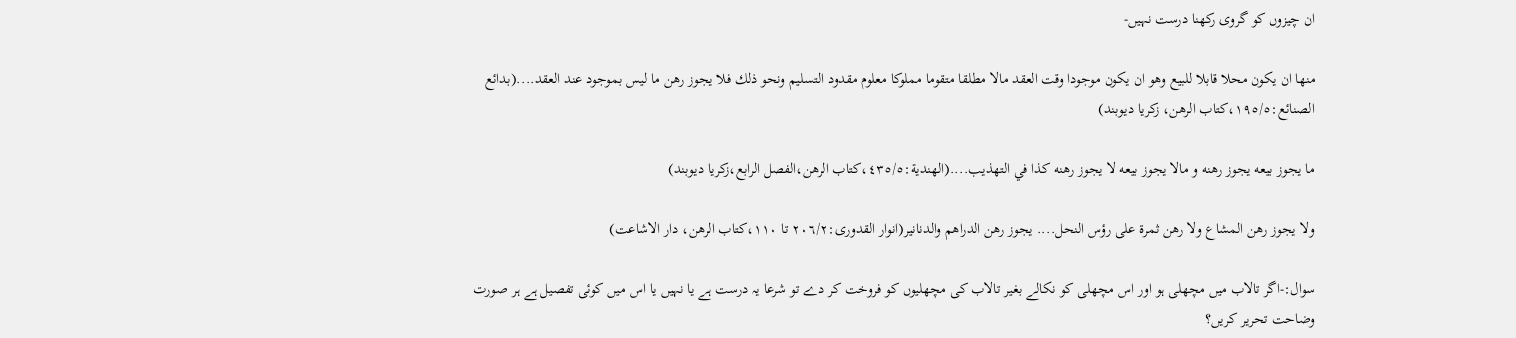ان چیزوں کو گروی رکھنا درست نہیں-

منها ان يكون محلا قابلا للبيع وهو ان يكون موجودا وقت العقد مالا مطلقا متقوما مملوكا معلوم مقدود التسليم ونحو ذلك فلا يجوز رهن ما ليس بموجود عند العقد....(بدائع الصنائع:١٩٥/٥،كتاب الرهن، زكريا ديوبند)

ما يجوز بيعه يجوز رهنه و مالا يجوز بيعه لا يجوز رهنه كذا في التهذيب....(الهندية:٤٣٥/٥،كتاب الرهن،الفصل الرابع،زكريا ديوبند)

ولا يجوز رهن المشاع ولا رهن ثمرة على رؤس النحل.... يجوز رهن الدراهم والدنانير(انوار القدورى:٢٠٦/٢ تا ١١٠،كتاب الرهن، دار الاشاعت)

سوال:-اگر تالاب میں مچھلی ہو اور اس مچھلی کو نکالے بغیر تالاب کی مچھلیوں کو فروخت کر دے تو شرعا یہ درست ہے یا نہیں یا اس میں کوئی تفصیل ہے ہر صورت وضاحت تحریر کریں؟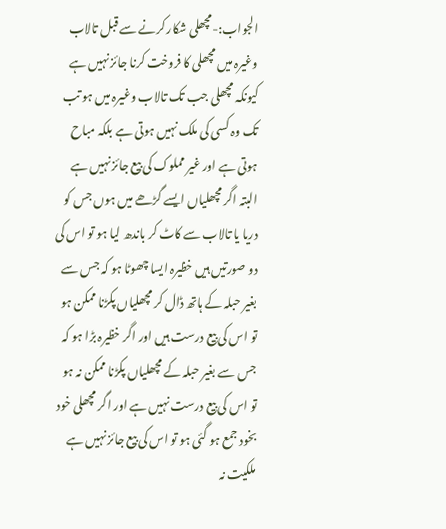الجواب:-مچھلی شکار کرنے سے قبل تالاب وغیرہ میں مچھلی کا فروخت کرنا جائز نہیں ہے کیونکہ مچھلی جب تک تالاب وغیرہ میں ہو تب تک وہ کسی کی ملک نہیں ہوتی ہے بلکہ مباح ہوتی ہے اور غیر مملوک کی بیع جائز نہیں ہے البتہ اگر مچھلیاں ایسے گڑھے میں ہوں جس کو دریا یا تالاب سے کاٹ کر باندھ لیا ہو تو اس کی دو صورتیں ہیں خظیرہ ایسا چھوٹا ہو کہ جس سے بغیر حبلہ کے ہاتھ ڈال کر مچھلیاں پکڑنا ممکن ہو تو اس کی بیع درست ہیں اور اگر خظیرہ بڑا ہو کہ جس سے بغیر حبلہ کے مچھلیاں پکڑنا ممکن نہ ہو تو اس کی بیع درست نہیں ہے اور اگر مچھلی خود بخود جمع ہو گئی ہو تو اس کی بیع جائز نہیں ہے ملکیت نہ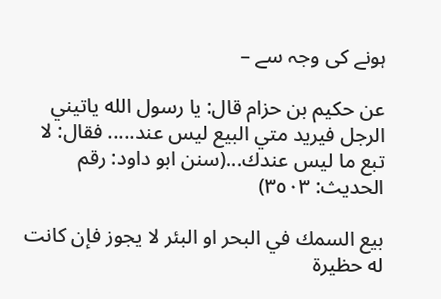ہونے کی وجہ سے –

عن حكيم بن حزام قال: يا رسول الله ياتيني الرجل فيريد متي البيع ليس عند..... فقال: لا تبع ما ليس عندك...(سنن ابو داود: رقم الحديث: ٣٥٠٣)

بيع السمك في البحر او البئر لا يجوز فإن كانت له حظيرة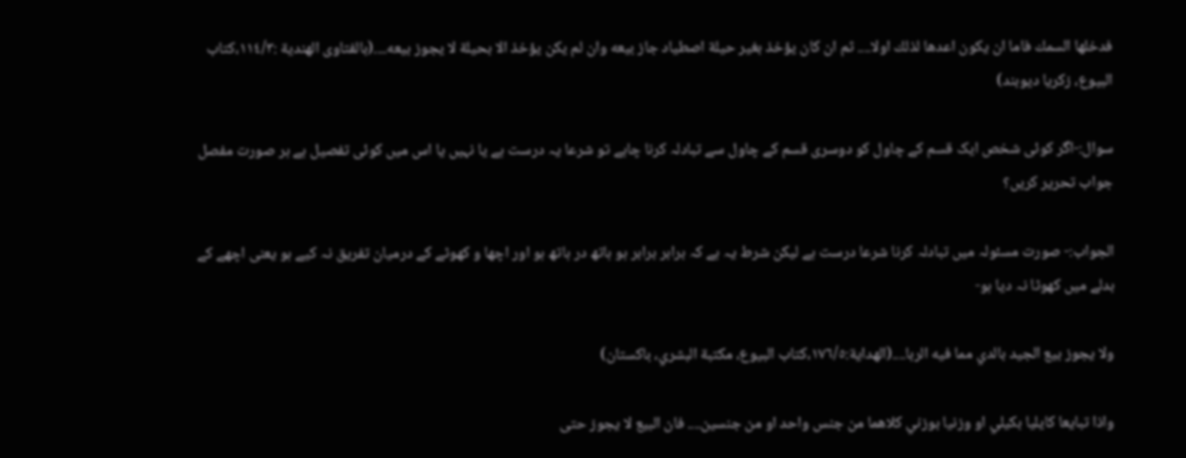فدخلها السمك فاما ان يكون اعدها لذلك اولا.... ثم ان كان يؤخذ بغير حيلة اصطياد جاز بيعه وان لم يكن يؤخذ الا بحيلة لا يجوز بيعه....(بالفتاوى الهندية :١١٤/٣،كتاب البيوع، زكريا ديوبند)

سوال:-اگر کوئی شخص ایک قسم کے چاول کو دوسری قسم کے چاول سے تبادلہ کرنا چاہے تو شرعا یہ درست ہے یا نہیں یا اس میں کوئی تفصیل ہے ہر صورت مفصل جواب تحریر کریں؟

الجواب:- صورت مسئولہ میں تبادلہ کرنا شرعا درست ہے لیکن شرط یہ ہے کہ برابر برابر ہو ہاتھ در ہاتھ ہو اور اچھا و کھوٹے کے درمیان تفریق نہ کیے ہو یعنی اچھے کے بدلے میں کھوٹا نہ دیا ہو-

ولا يجوز بيع الجيد بالدي مما فيه الربا....(الهداية:١٧٦/٥،كتاب البيوع، مكتبة البشري، باكستان)

واذا تبايعا كايليا بكيلي او وزنيا بوزني كلاهما من جنس واحد او من جنسين.... فان البيع لا يجوز حتى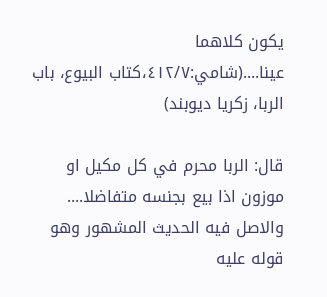يكون كلاهما عينا....(شامي:٤١٢/٧،كتاب البيوع، باب الربا، زكريا ديوبند)

قال: الربا محرم في كل مكيل او موزون اذا بيع بجنسه متفاضلا.... والاصل فيه الحديث المشهور وهو قوله عليه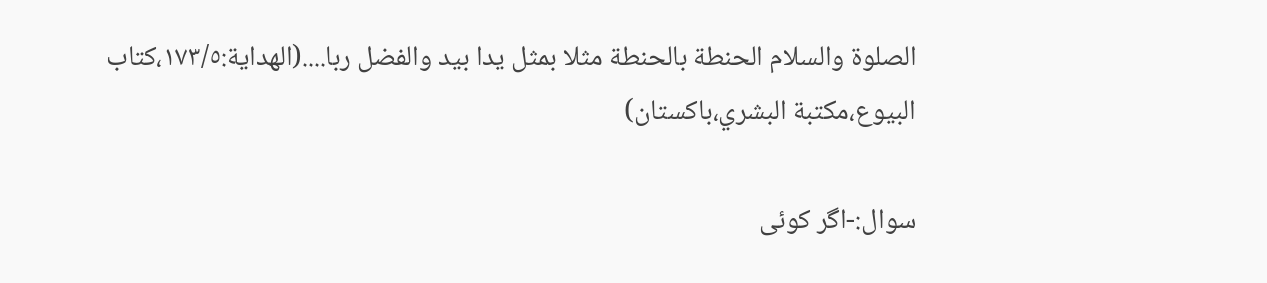الصلوة والسلام الحنطة بالحنطة مثلا بمثل يدا بيد والفضل ربا....(الهداية:١٧٣/٥،كتاب البيوع،مكتبة البشري،باكستان)

سوال:-اگر کوئی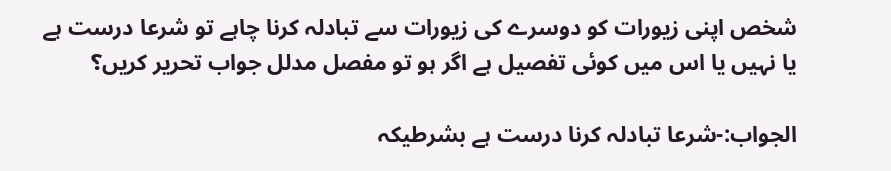شخص اپنی زیورات کو دوسرے کی زیورات سے تبادلہ کرنا چاہے تو شرعا درست ہے یا نہیں یا اس میں کوئی تفصیل ہے اگر ہو تو مفصل مدلل جواب تحریر کریں؟

الجواب:-شرعا تبادلہ کرنا درست ہے بشرطیکہ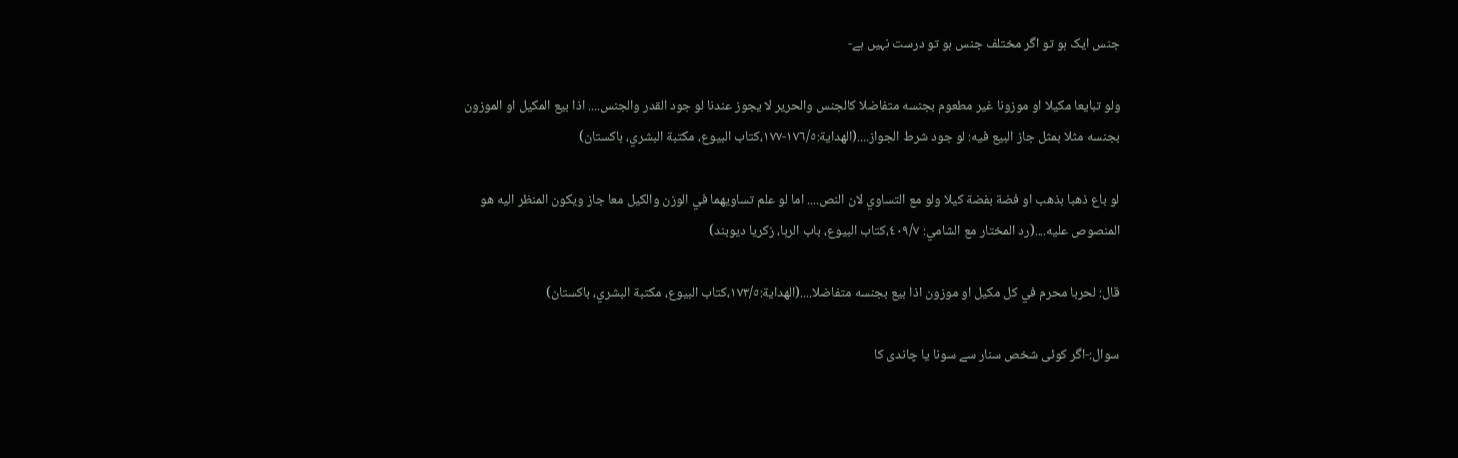جنس ایک ہو تو اگر مختلف جنس ہو تو درست نہیں ہے-

ولو تبايعا مكيلا او موزونا غير مطعوم بجنسه متفاضلا كالجنس والحرير لا يجوز عندنا لو جود القدر والجنس.... اذا بيع المكيل او الموزون بجنسه مثلا بمثل جاز البيع فيه: لو جود شرط الجواز....(الهداية:١٧٦/٥-١٧٧،كتاب البيوع، مكتبة البشري، باكستان)

لو باع ذهبا بذهب او فضة بفضة كيلا ولو مع التساوي لان النص.... اما لو علم تساويهما في الوزن والكيل معا جاز ويكون المنظر اليه هو المنصوص عليه....(رد المختار مع الشامي: ٤٠٩/٧،كتاب البيوع، باب الربا، زكريا ديوبند)

قال: لحربا محرم في كل مكيل او موزون اذا بيع بجنسه متفاضلا....(الهداية:١٧٣/٥،كتاب البيوع، مكتبة البشري، باكستان)

سوال:-اگر کوئی شخص سنار سے سونا یا چاندی کا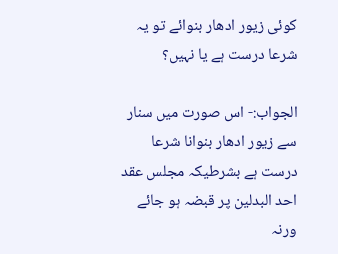کوئی زیور ادھار بنوائے تو یہ شرعا درست ہے یا نہیں؟

الجواب:- اس صورت میں سنار سے زیور ادھار بنوانا شرعا درست ہے بشرطیکہ مجلس عقد احد البدلین پر قبضہ ہو جائے ورنہ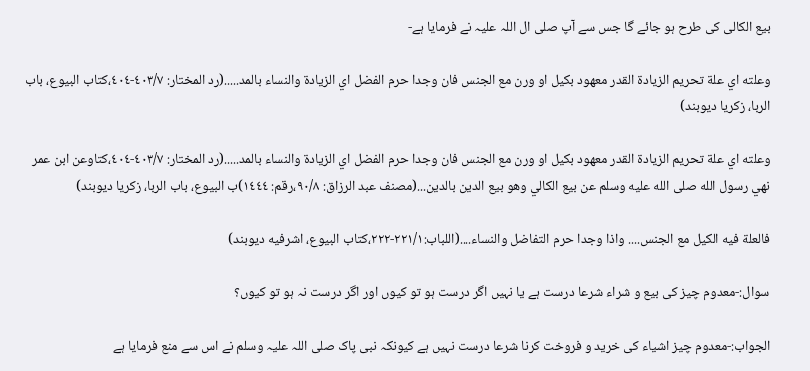بیع الکالی کی طرح ہو جائے گا جس سے آپ صلی ال اللہ علیہ نے فرمایا ہے-

وعلته اي علة تحريم الزيادة القدر معهود بكيل او ورن مع الجنس فان وجدا حرم الفضل اي الزيادة والنساء بالمد.....(رد المختار: ٤٠٣/٧-٤٠٤،كتاب البيوع، باب الربا، زكريا ديوبند)

وعلته اي علة تحريم الزيادة القدر معهود بكيل او ورن مع الجنس فان وجدا حرم الفضل اي الزيادة والنساء بالمد.....(رد المختار: ٤٠٣/٧-٤٠٤،كتاوعن ابن عمر نهي رسول الله صلى الله عليه وسلم عن بيع الكالي وهو بيع الدين بالدين...(مصنف عبد الرزاق: ٩٠/٨،رقم: ١٤٤٤)ب البيوع، باب الربا، زكريا ديوبند)

فالعلة فيه الكيل مع الجنس.... واذا وجدا حرم التفاضل والنساء....(اللباب:٢٢١/١-٢٢٢،كتاب البيوع، اشرفيه ديوبند)

سوال:-معدوم چیز کی بیع و شراء شرعا درست ہے یا نہیں اگر درست ہو تو کیوں اور اگر درست نہ ہو تو کیوں؟

الجواب:-معدوم چیز اشیاء کی خرید و فروخت کرنا شرعا درست نہیں ہے کیونکہ نبی پاک صلی اللہ علیہ وسلم نے اس سے منع فرمایا ہے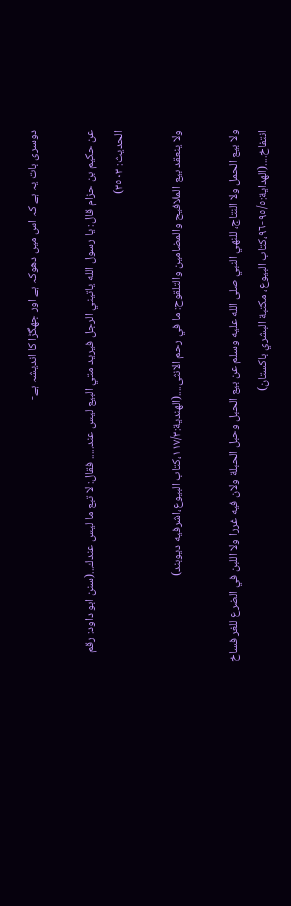دوسری بات یہ ہے کہ اس میں دھوکہ ہے اور جھگڑا کا اندیشہ ہے-

عن حكيم بن حزام قال: يا رسول الله ياتيني الرجل فيريد متي البيع ليس عند..... فقال: لا تبع ما ليس عندك...(سنن ابو داود: رقم الحديث: ٣٥٠٣)

ولا ينعقد بيع الملافيح والمضامين والتلقوح: ما في رحم الانثى....(الهندية:١١٧/٣،كتاب البيوع،اشرفيه ديوبند)

ولا بيع الحمل ولا النتاج، للنهي النبي صلى الله عليه وسلم عن بيع الحبل وحبل الحبلة ولان فيه غررا ولا اللبن في الضرع للغر فساخ انتفاخ....(الهداية:٩٥/٥-٩٦،كتاب البيوع، مكتبة البشري باكستان)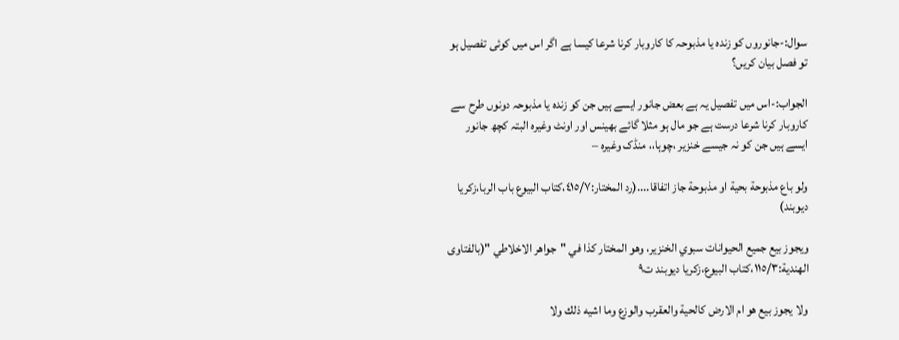سوال:-جانوروں کو زندہ یا مذبوحہ کا کاروبار کرنا شرعا کیسا ہے اگر اس میں کوئی تفصیل ہو تو فصل بیان کریں؟

الجواب:-اس میں تفصیل یہ ہے بعض جانور ایسے ہیں جن کو زندہ یا مذبوحہ دونوں طرح سے کاروبار کرنا شرعا درست ہے جو مال ہو مثلا گائے بھینس اور اونٹ وغیرہ البتہ کچھ جانور ایسے ہیں جن کو نہ جیسے خنزیر ،چوہا،، منڈک وغیرہ –

ولو باع مذبوحة بحية او مذبوحة جاز اتفاقا....(رد المختار:٤١٥/٧،كتاب البيوع باب الربا،زكريا ديوبند)

ويجوز بيع جميع الحيوانات سبوي الخنزير، وهو المختار كذا في "جواهر الاخلاطي "(بالفتاوى الهندية:١١٥/٣،كتاب البيوع،زكريا ديوبند ت٩

ولا يجوز بيع هو ام الارض كالحية والعقرب والوزع وما اشيه ذلك ولا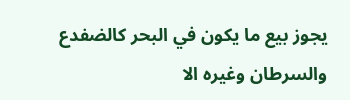يجوز بيع ما يكون في البحر كالضفدع والسرطان وغيره الا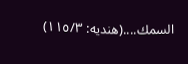السمك....(هنديه: ١١٥/٣)